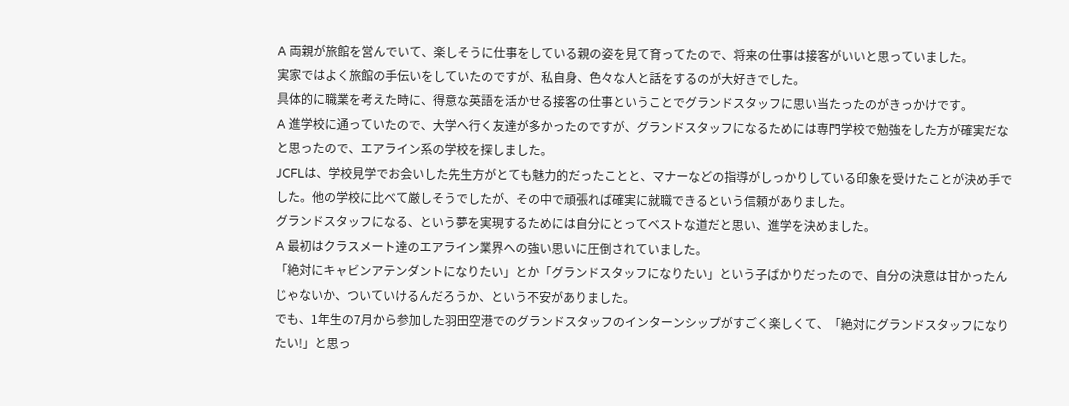A 両親が旅館を営んでいて、楽しそうに仕事をしている親の姿を見て育ってたので、将来の仕事は接客がいいと思っていました。
実家ではよく旅館の手伝いをしていたのですが、私自身、色々な人と話をするのが大好きでした。
具体的に職業を考えた時に、得意な英語を活かせる接客の仕事ということでグランドスタッフに思い当たったのがきっかけです。
A 進学校に通っていたので、大学へ行く友達が多かったのですが、グランドスタッフになるためには専門学校で勉強をした方が確実だなと思ったので、エアライン系の学校を探しました。
JCFLは、学校見学でお会いした先生方がとても魅力的だったことと、マナーなどの指導がしっかりしている印象を受けたことが決め手でした。他の学校に比べて厳しそうでしたが、その中で頑張れば確実に就職できるという信頼がありました。
グランドスタッフになる、という夢を実現するためには自分にとってベストな道だと思い、進学を決めました。
A 最初はクラスメート達のエアライン業界への強い思いに圧倒されていました。
「絶対にキャビンアテンダントになりたい」とか「グランドスタッフになりたい」という子ばかりだったので、自分の決意は甘かったんじゃないか、ついていけるんだろうか、という不安がありました。
でも、1年生の7月から参加した羽田空港でのグランドスタッフのインターンシップがすごく楽しくて、「絶対にグランドスタッフになりたい!」と思っ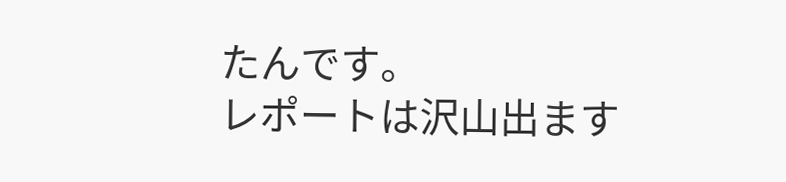たんです。
レポートは沢山出ます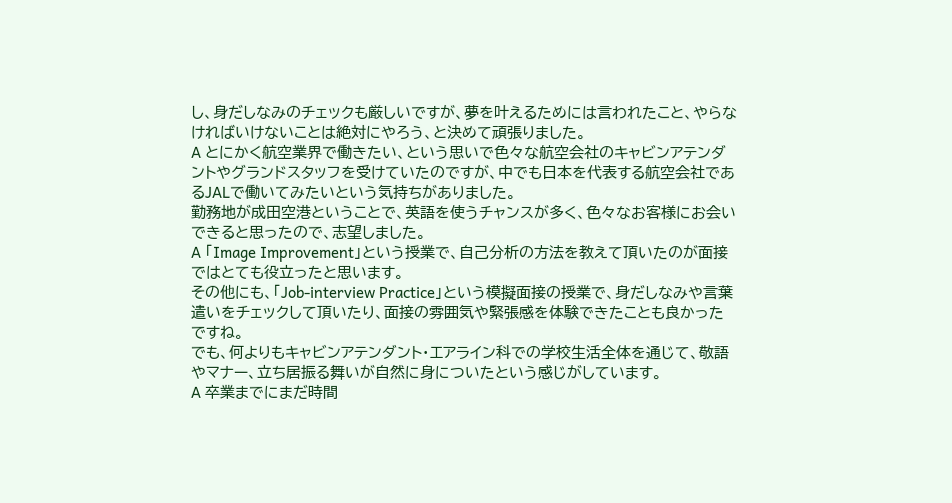し、身だしなみのチェックも厳しいですが、夢を叶えるためには言われたこと、やらなければいけないことは絶対にやろう、と決めて頑張りました。
A とにかく航空業界で働きたい、という思いで色々な航空会社のキャビンアテンダントやグランドスタッフを受けていたのですが、中でも日本を代表する航空会社であるJALで働いてみたいという気持ちがありました。
勤務地が成田空港ということで、英語を使うチャンスが多く、色々なお客様にお会いできると思ったので、志望しました。
A 「Image Improvement」という授業で、自己分析の方法を教えて頂いたのが面接ではとても役立ったと思います。
その他にも、「Job-interview Practice」という模擬面接の授業で、身だしなみや言葉遣いをチェックして頂いたり、面接の雰囲気や緊張感を体験できたことも良かったですね。
でも、何よりもキャビンアテンダント・エアライン科での学校生活全体を通じて、敬語やマナー、立ち居振る舞いが自然に身についたという感じがしています。
A 卒業までにまだ時間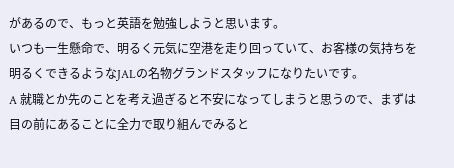があるので、もっと英語を勉強しようと思います。
いつも一生懸命で、明るく元気に空港を走り回っていて、お客様の気持ちを明るくできるようなJALの名物グランドスタッフになりたいです。
A 就職とか先のことを考え過ぎると不安になってしまうと思うので、まずは目の前にあることに全力で取り組んでみると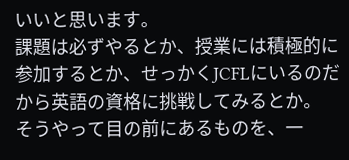いいと思います。
課題は必ずやるとか、授業には積極的に参加するとか、せっかくJCFLにいるのだから英語の資格に挑戦してみるとか。
そうやって目の前にあるものを、一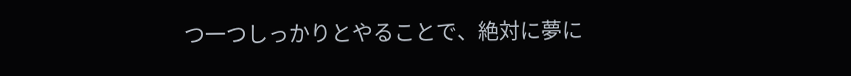つ一つしっかりとやることで、絶対に夢に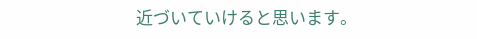近づいていけると思います。